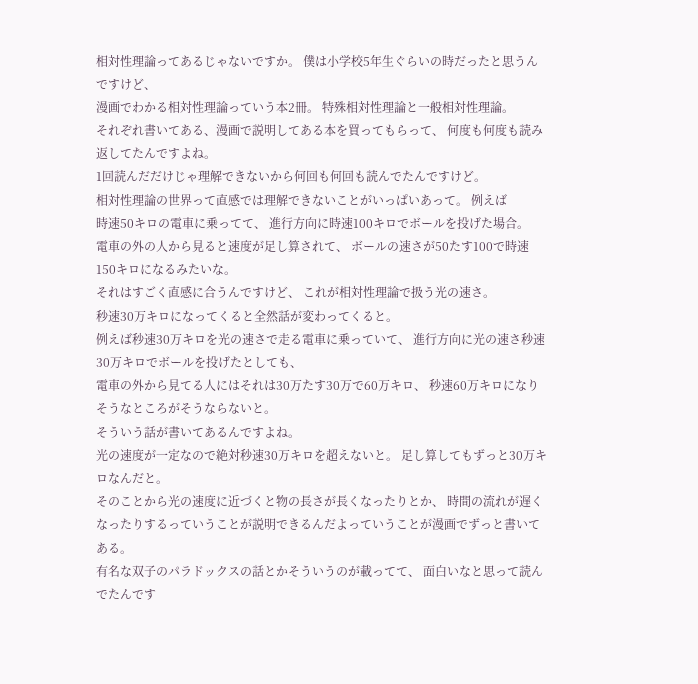相対性理論ってあるじゃないですか。 僕は小学校5年生ぐらいの時だったと思うんですけど、
漫画でわかる相対性理論っていう本2冊。 特殊相対性理論と一般相対性理論。
それぞれ書いてある、漫画で説明してある本を買ってもらって、 何度も何度も読み返してたんですよね。
1回読んだだけじゃ理解できないから何回も何回も読んでたんですけど。
相対性理論の世界って直感では理解できないことがいっぱいあって。 例えば
時速50キロの電車に乗ってて、 進行方向に時速100キロでボールを投げた場合。
電車の外の人から見ると速度が足し算されて、 ボールの速さが50たす100で時速150キロになるみたいな。
それはすごく直感に合うんですけど、 これが相対性理論で扱う光の速さ。
秒速30万キロになってくると全然話が変わってくると。
例えば秒速30万キロを光の速さで走る電車に乗っていて、 進行方向に光の速さ秒速30万キロでボールを投げたとしても、
電車の外から見てる人にはそれは30万たす30万で60万キロ、 秒速60万キロになりそうなところがそうならないと。
そういう話が書いてあるんですよね。
光の速度が一定なので絶対秒速30万キロを超えないと。 足し算してもずっと30万キロなんだと。
そのことから光の速度に近づくと物の長さが長くなったりとか、 時間の流れが遅くなったりするっていうことが説明できるんだよっていうことが漫画でずっと書いてある。
有名な双子のパラドックスの話とかそういうのが載ってて、 面白いなと思って読んでたんです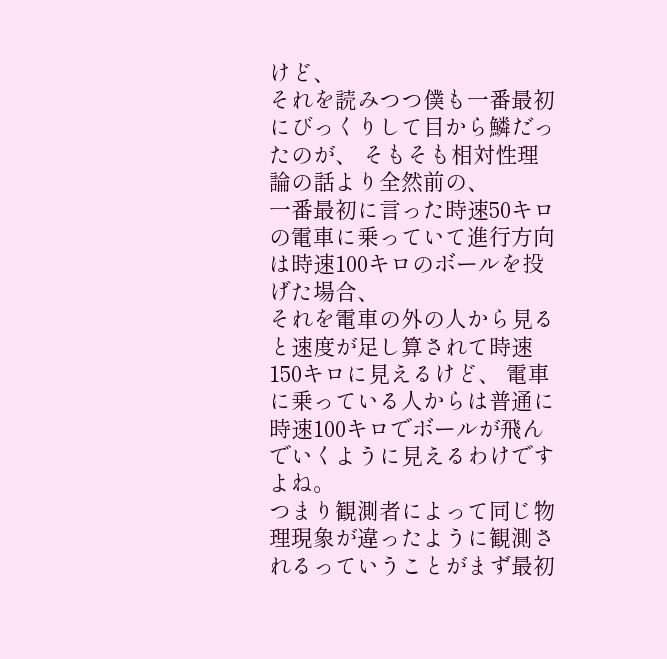けど、
それを読みつつ僕も一番最初にびっくりして目から鱗だったのが、 そもそも相対性理論の話より全然前の、
一番最初に言った時速50キロの電車に乗っていて進行方向は時速100キロのボールを投げた場合、
それを電車の外の人から見ると速度が足し算されて時速150キロに見えるけど、 電車に乗っている人からは普通に時速100キロでボールが飛んでいくように見えるわけですよね。
つまり観測者によって同じ物理現象が違ったように観測されるっていうことがまず最初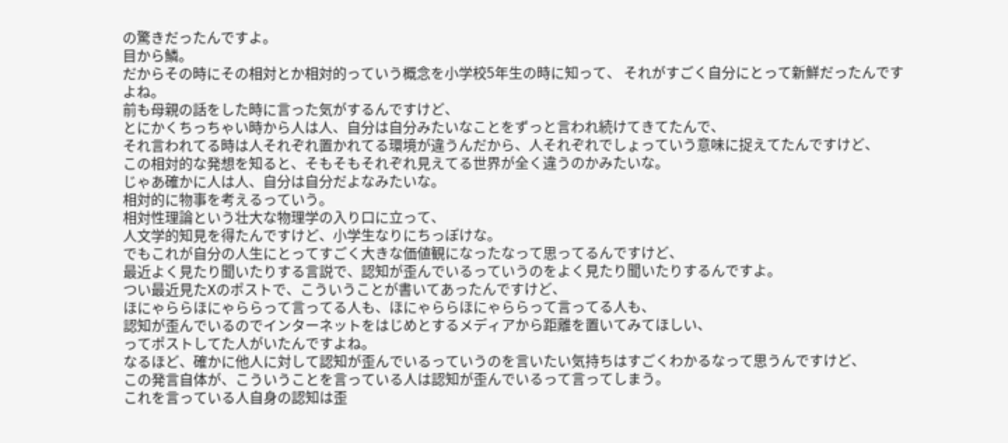の驚きだったんですよ。
目から鱗。
だからその時にその相対とか相対的っていう概念を小学校5年生の時に知って、 それがすごく自分にとって新鮮だったんですよね。
前も母親の話をした時に言った気がするんですけど、
とにかくちっちゃい時から人は人、自分は自分みたいなことをずっと言われ続けてきてたんで、
それ言われてる時は人それぞれ置かれてる環境が違うんだから、人それぞれでしょっていう意味に捉えてたんですけど、
この相対的な発想を知ると、そもそもそれぞれ見えてる世界が全く違うのかみたいな。
じゃあ確かに人は人、自分は自分だよなみたいな。
相対的に物事を考えるっていう。
相対性理論という壮大な物理学の入り口に立って、
人文学的知見を得たんですけど、小学生なりにちっぽけな。
でもこれが自分の人生にとってすごく大きな価値観になったなって思ってるんですけど、
最近よく見たり聞いたりする言説で、認知が歪んでいるっていうのをよく見たり聞いたりするんですよ。
つい最近見たXのポストで、こういうことが書いてあったんですけど、
ほにゃららほにゃららって言ってる人も、ほにゃららほにゃららって言ってる人も、
認知が歪んでいるのでインターネットをはじめとするメディアから距離を置いてみてほしい、
ってポストしてた人がいたんですよね。
なるほど、確かに他人に対して認知が歪んでいるっていうのを言いたい気持ちはすごくわかるなって思うんですけど、
この発言自体が、こういうことを言っている人は認知が歪んでいるって言ってしまう。
これを言っている人自身の認知は歪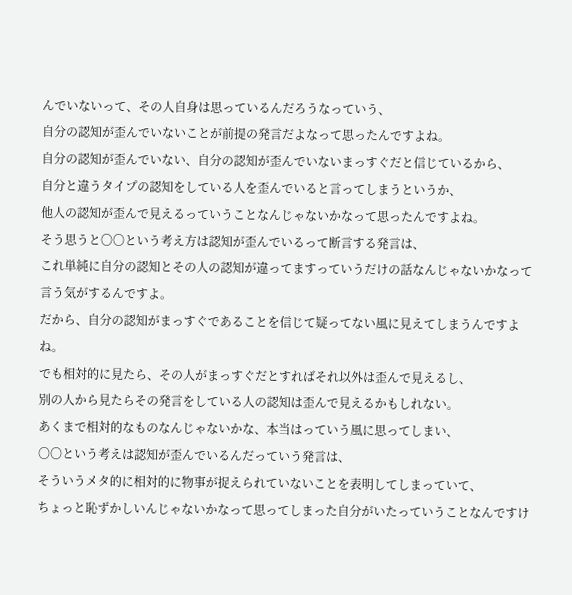んでいないって、その人自身は思っているんだろうなっていう、
自分の認知が歪んでいないことが前提の発言だよなって思ったんですよね。
自分の認知が歪んでいない、自分の認知が歪んでいないまっすぐだと信じているから、
自分と違うタイプの認知をしている人を歪んでいると言ってしまうというか、
他人の認知が歪んで見えるっていうことなんじゃないかなって思ったんですよね。
そう思うと〇〇という考え方は認知が歪んでいるって断言する発言は、
これ単純に自分の認知とその人の認知が違ってますっていうだけの話なんじゃないかなって
言う気がするんですよ。
だから、自分の認知がまっすぐであることを信じて疑ってない風に見えてしまうんですよね。
でも相対的に見たら、その人がまっすぐだとすればそれ以外は歪んで見えるし、
別の人から見たらその発言をしている人の認知は歪んで見えるかもしれない。
あくまで相対的なものなんじゃないかな、本当はっていう風に思ってしまい、
〇〇という考えは認知が歪んでいるんだっていう発言は、
そういうメタ的に相対的に物事が捉えられていないことを表明してしまっていて、
ちょっと恥ずかしいんじゃないかなって思ってしまった自分がいたっていうことなんですけ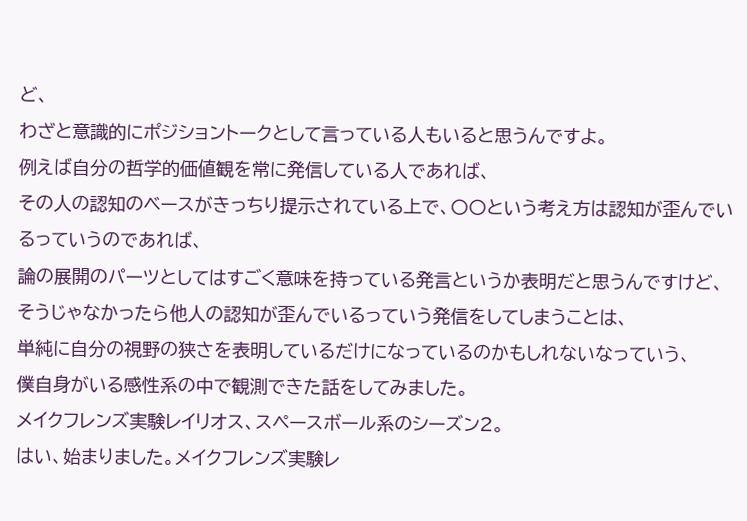ど、
わざと意識的にポジショントークとして言っている人もいると思うんですよ。
例えば自分の哲学的価値観を常に発信している人であれば、
その人の認知のベースがきっちり提示されている上で、〇〇という考え方は認知が歪んでいるっていうのであれば、
論の展開のパーツとしてはすごく意味を持っている発言というか表明だと思うんですけど、
そうじゃなかったら他人の認知が歪んでいるっていう発信をしてしまうことは、
単純に自分の視野の狭さを表明しているだけになっているのかもしれないなっていう、
僕自身がいる感性系の中で観測できた話をしてみました。
メイクフレンズ実験レイリオス、スペースボール系のシーズン2。
はい、始まりました。メイクフレンズ実験レ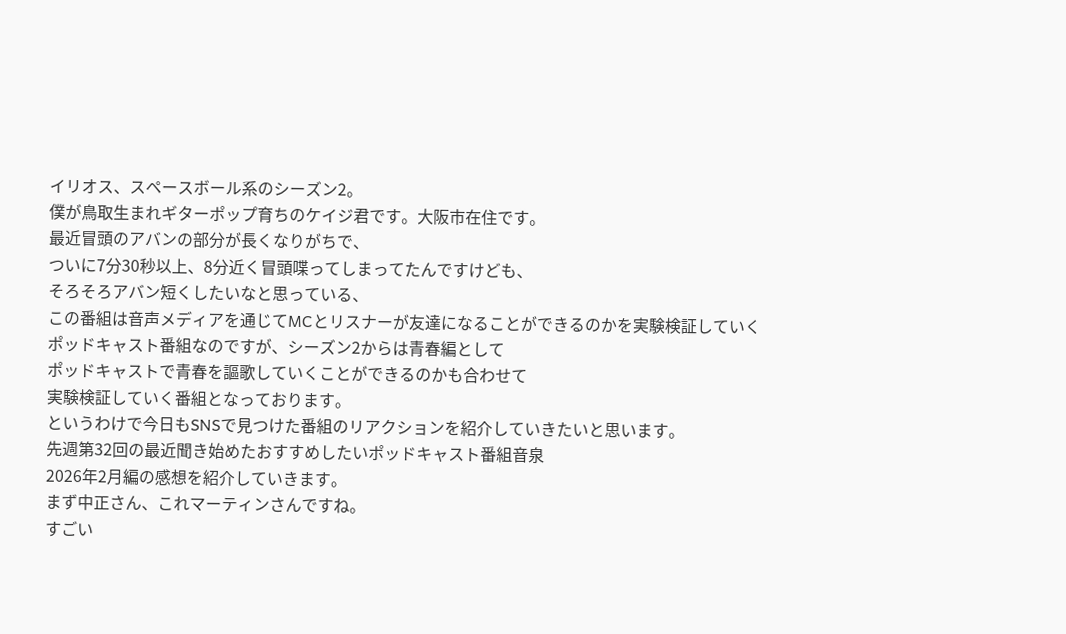イリオス、スペースボール系のシーズン2。
僕が鳥取生まれギターポップ育ちのケイジ君です。大阪市在住です。
最近冒頭のアバンの部分が長くなりがちで、
ついに7分30秒以上、8分近く冒頭喋ってしまってたんですけども、
そろそろアバン短くしたいなと思っている、
この番組は音声メディアを通じてMCとリスナーが友達になることができるのかを実験検証していく
ポッドキャスト番組なのですが、シーズン2からは青春編として
ポッドキャストで青春を謳歌していくことができるのかも合わせて
実験検証していく番組となっております。
というわけで今日もSNSで見つけた番組のリアクションを紹介していきたいと思います。
先週第32回の最近聞き始めたおすすめしたいポッドキャスト番組音泉
2026年2月編の感想を紹介していきます。
まず中正さん、これマーティンさんですね。
すごい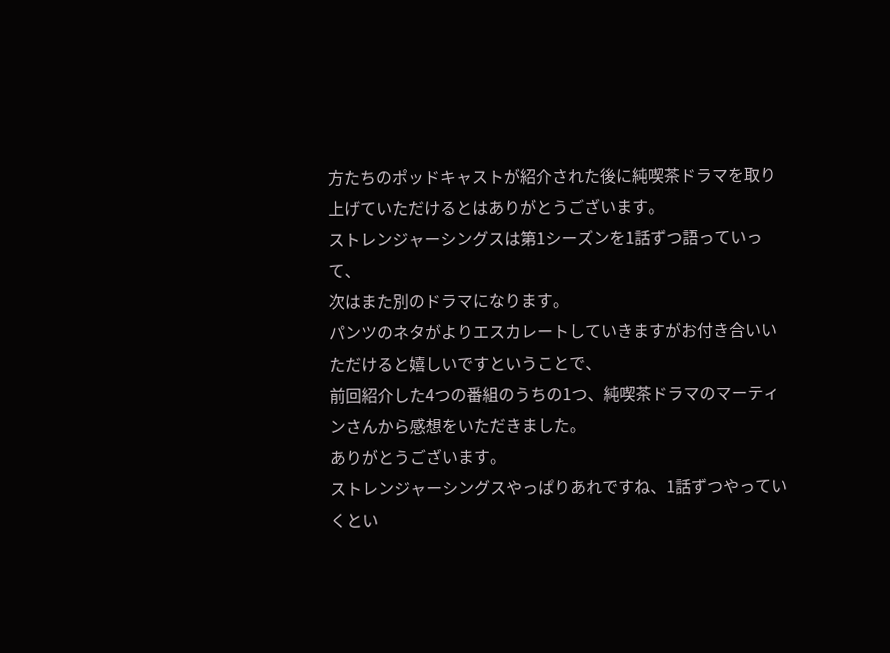方たちのポッドキャストが紹介された後に純喫茶ドラマを取り上げていただけるとはありがとうございます。
ストレンジャーシングスは第1シーズンを1話ずつ語っていって、
次はまた別のドラマになります。
パンツのネタがよりエスカレートしていきますがお付き合いいただけると嬉しいですということで、
前回紹介した4つの番組のうちの1つ、純喫茶ドラマのマーティンさんから感想をいただきました。
ありがとうございます。
ストレンジャーシングスやっぱりあれですね、1話ずつやっていくとい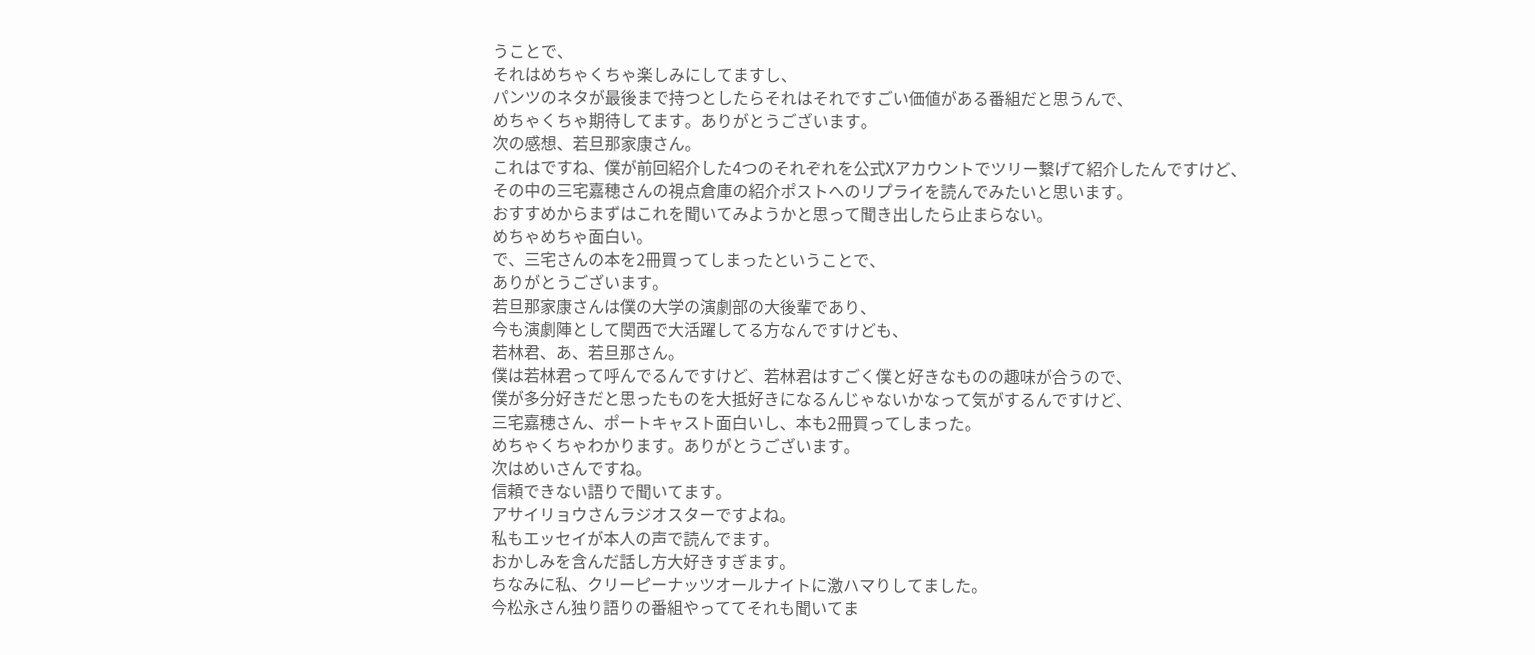うことで、
それはめちゃくちゃ楽しみにしてますし、
パンツのネタが最後まで持つとしたらそれはそれですごい価値がある番組だと思うんで、
めちゃくちゃ期待してます。ありがとうございます。
次の感想、若旦那家康さん。
これはですね、僕が前回紹介した4つのそれぞれを公式Xアカウントでツリー繋げて紹介したんですけど、
その中の三宅嘉穂さんの視点倉庫の紹介ポストへのリプライを読んでみたいと思います。
おすすめからまずはこれを聞いてみようかと思って聞き出したら止まらない。
めちゃめちゃ面白い。
で、三宅さんの本を2冊買ってしまったということで、
ありがとうございます。
若旦那家康さんは僕の大学の演劇部の大後輩であり、
今も演劇陣として関西で大活躍してる方なんですけども、
若林君、あ、若旦那さん。
僕は若林君って呼んでるんですけど、若林君はすごく僕と好きなものの趣味が合うので、
僕が多分好きだと思ったものを大抵好きになるんじゃないかなって気がするんですけど、
三宅嘉穂さん、ポートキャスト面白いし、本も2冊買ってしまった。
めちゃくちゃわかります。ありがとうございます。
次はめいさんですね。
信頼できない語りで聞いてます。
アサイリョウさんラジオスターですよね。
私もエッセイが本人の声で読んでます。
おかしみを含んだ話し方大好きすぎます。
ちなみに私、クリーピーナッツオールナイトに激ハマりしてました。
今松永さん独り語りの番組やっててそれも聞いてま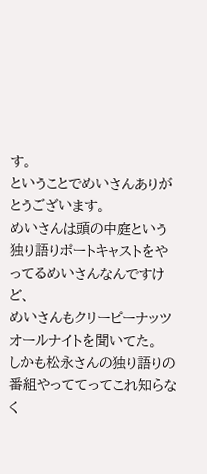す。
ということでめいさんありがとうございます。
めいさんは頭の中庭という独り語りポートキャストをやってるめいさんなんですけど、
めいさんもクリーピーナッツオールナイトを聞いてた。
しかも松永さんの独り語りの番組やっててってこれ知らなく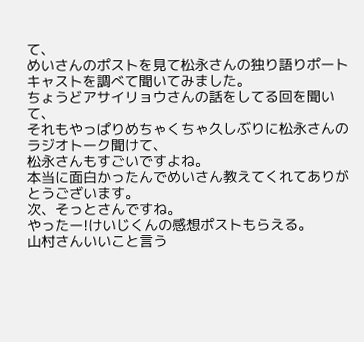て、
めいさんのポストを見て松永さんの独り語りポートキャストを調べて聞いてみました。
ちょうどアサイリョウさんの話をしてる回を聞いて、
それもやっぱりめちゃくちゃ久しぶりに松永さんのラジオトーク聞けて、
松永さんもすごいですよね。
本当に面白かったんでめいさん教えてくれてありがとうございます。
次、そっとさんですね。
やったー!けいじくんの感想ポストもらえる。
山村さんいいこと言う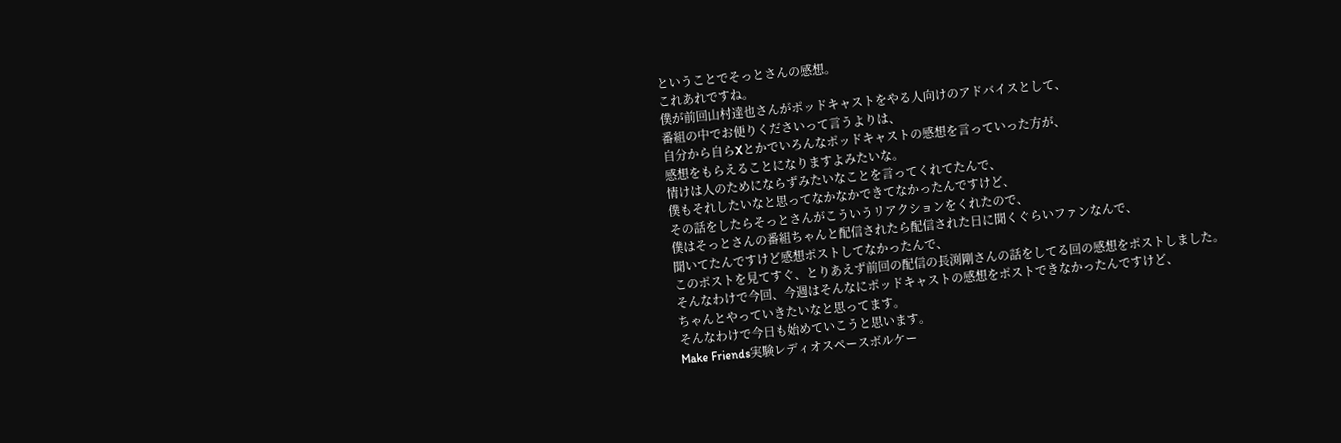ということでそっとさんの感想。
これあれですね。
僕が前回山村達也さんがポッドキャストをやる人向けのアドバイスとして、
番組の中でお便りくださいって言うよりは、
自分から自らXとかでいろんなポッドキャストの感想を言っていった方が、
感想をもらえることになりますよみたいな。
情けは人のためにならずみたいなことを言ってくれてたんで、
僕もそれしたいなと思ってなかなかできてなかったんですけど、
その話をしたらそっとさんがこういうリアクションをくれたので、
僕はそっとさんの番組ちゃんと配信されたら配信された日に聞くぐらいファンなんで、
聞いてたんですけど感想ポストしてなかったんで、
このポストを見てすぐ、とりあえず前回の配信の長渕剛さんの話をしてる回の感想をポストしました。
そんなわけで今回、今週はそんなにポッドキャストの感想をポストできなかったんですけど、
ちゃんとやっていきたいなと思ってます。
そんなわけで今日も始めていこうと思います。
Make Friends実験レディオスペースボルケー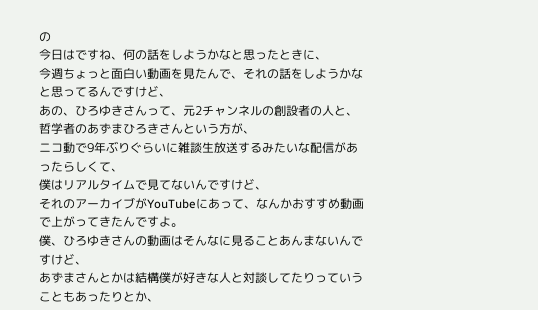の
今日はですね、何の話をしようかなと思ったときに、
今週ちょっと面白い動画を見たんで、それの話をしようかなと思ってるんですけど、
あの、ひろゆきさんって、元2チャンネルの創設者の人と、
哲学者のあずまひろきさんという方が、
ニコ動で9年ぶりぐらいに雑談生放送するみたいな配信があったらしくて、
僕はリアルタイムで見てないんですけど、
それのアーカイブがYouTubeにあって、なんかおすすめ動画で上がってきたんですよ。
僕、ひろゆきさんの動画はそんなに見ることあんまないんですけど、
あずまさんとかは結構僕が好きな人と対談してたりっていうこともあったりとか、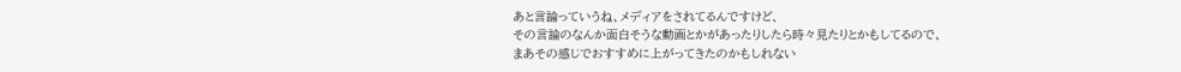あと言論っていうね、メディアをされてるんですけど、
その言論のなんか面白そうな動画とかがあったりしたら時々見たりとかもしてるので、
まあその感じでおすすめに上がってきたのかもしれない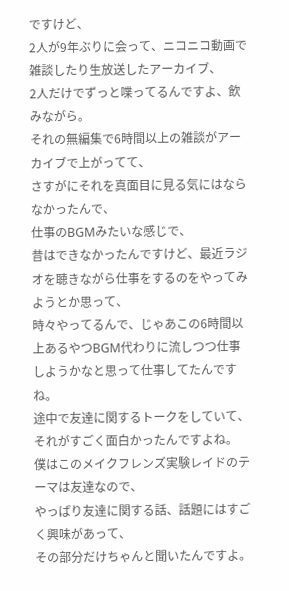ですけど、
2人が9年ぶりに会って、ニコニコ動画で雑談したり生放送したアーカイブ、
2人だけでずっと喋ってるんですよ、飲みながら。
それの無編集で6時間以上の雑談がアーカイブで上がってて、
さすがにそれを真面目に見る気にはならなかったんで、
仕事のBGMみたいな感じで、
昔はできなかったんですけど、最近ラジオを聴きながら仕事をするのをやってみようとか思って、
時々やってるんで、じゃあこの6時間以上あるやつBGM代わりに流しつつ仕事しようかなと思って仕事してたんですね。
途中で友達に関するトークをしていて、それがすごく面白かったんですよね。
僕はこのメイクフレンズ実験レイドのテーマは友達なので、
やっぱり友達に関する話、話題にはすごく興味があって、
その部分だけちゃんと聞いたんですよ。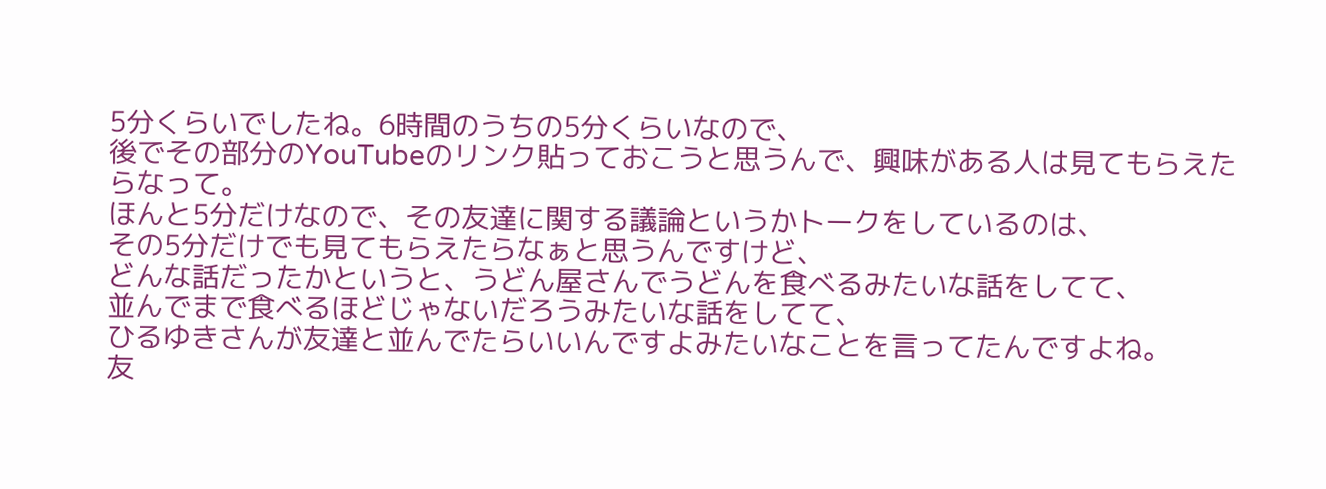5分くらいでしたね。6時間のうちの5分くらいなので、
後でその部分のYouTubeのリンク貼っておこうと思うんで、興味がある人は見てもらえたらなって。
ほんと5分だけなので、その友達に関する議論というかトークをしているのは、
その5分だけでも見てもらえたらなぁと思うんですけど、
どんな話だったかというと、うどん屋さんでうどんを食べるみたいな話をしてて、
並んでまで食べるほどじゃないだろうみたいな話をしてて、
ひるゆきさんが友達と並んでたらいいんですよみたいなことを言ってたんですよね。
友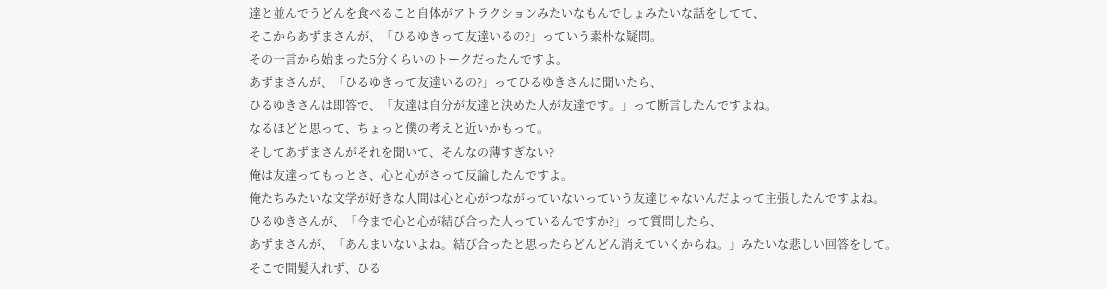達と並んでうどんを食べること自体がアトラクションみたいなもんでしょみたいな話をしてて、
そこからあずまさんが、「ひるゆきって友達いるの?」っていう素朴な疑問。
その一言から始まった5分くらいのトークだったんですよ。
あずまさんが、「ひるゆきって友達いるの?」ってひるゆきさんに聞いたら、
ひるゆきさんは即答で、「友達は自分が友達と決めた人が友達です。」って断言したんですよね。
なるほどと思って、ちょっと僕の考えと近いかもって。
そしてあずまさんがそれを聞いて、そんなの薄すぎない?
俺は友達ってもっとさ、心と心がさって反論したんですよ。
俺たちみたいな文学が好きな人間は心と心がつながっていないっていう友達じゃないんだよって主張したんですよね。
ひるゆきさんが、「今まで心と心が結び合った人っているんですか?」って質問したら、
あずまさんが、「あんまいないよね。結び合ったと思ったらどんどん消えていくからね。」みたいな悲しい回答をして。
そこで間髪入れず、ひる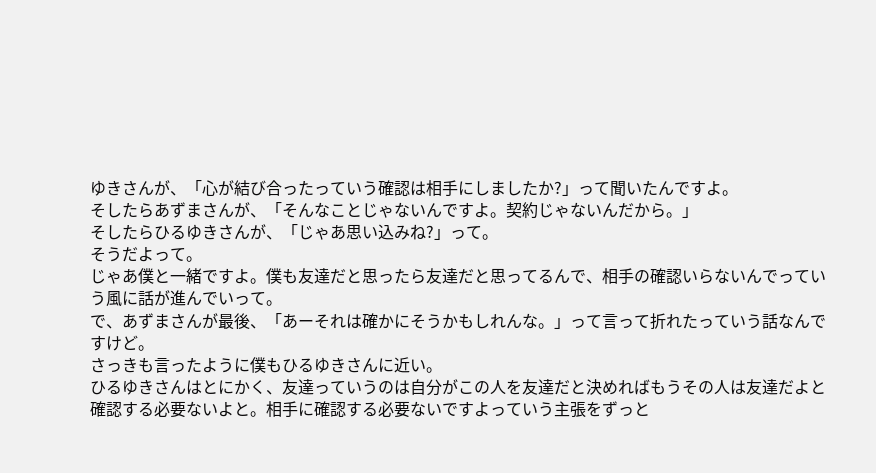ゆきさんが、「心が結び合ったっていう確認は相手にしましたか?」って聞いたんですよ。
そしたらあずまさんが、「そんなことじゃないんですよ。契約じゃないんだから。」
そしたらひるゆきさんが、「じゃあ思い込みね?」って。
そうだよって。
じゃあ僕と一緒ですよ。僕も友達だと思ったら友達だと思ってるんで、相手の確認いらないんでっていう風に話が進んでいって。
で、あずまさんが最後、「あーそれは確かにそうかもしれんな。」って言って折れたっていう話なんですけど。
さっきも言ったように僕もひるゆきさんに近い。
ひるゆきさんはとにかく、友達っていうのは自分がこの人を友達だと決めればもうその人は友達だよと
確認する必要ないよと。相手に確認する必要ないですよっていう主張をずっと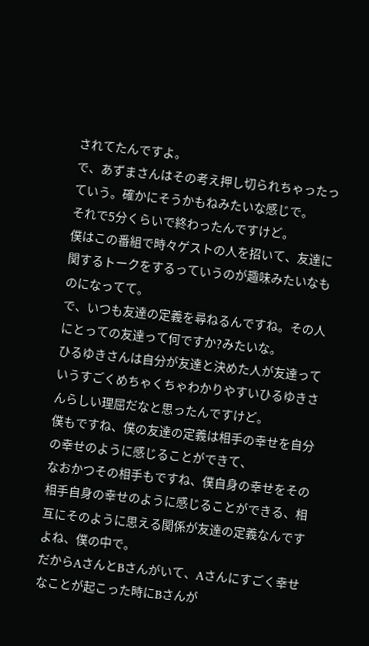されてたんですよ。
で、あずまさんはその考え押し切られちゃったっていう。確かにそうかもねみたいな感じで。
それで5分くらいで終わったんですけど。
僕はこの番組で時々ゲストの人を招いて、友達に関するトークをするっていうのが趣味みたいなものになってて。
で、いつも友達の定義を尋ねるんですね。その人にとっての友達って何ですか?みたいな。
ひるゆきさんは自分が友達と決めた人が友達っていうすごくめちゃくちゃわかりやすいひるゆきさんらしい理屈だなと思ったんですけど。
僕もですね、僕の友達の定義は相手の幸せを自分の幸せのように感じることができて、
なおかつその相手もですね、僕自身の幸せをその相手自身の幸せのように感じることができる、相互にそのように思える関係が友達の定義なんですよね、僕の中で。
だからAさんとBさんがいて、Aさんにすごく幸せなことが起こった時にBさんが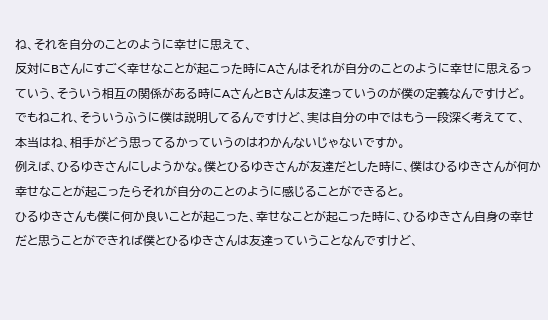ね、それを自分のことのように幸せに思えて、
反対にBさんにすごく幸せなことが起こった時にAさんはそれが自分のことのように幸せに思えるっていう、そういう相互の関係がある時にAさんとBさんは友達っていうのが僕の定義なんですけど。
でもねこれ、そういうふうに僕は説明してるんですけど、実は自分の中ではもう一段深く考えてて、
本当はね、相手がどう思ってるかっていうのはわかんないじゃないですか。
例えば、ひるゆきさんにしようかな。僕とひるゆきさんが友達だとした時に、僕はひるゆきさんが何か幸せなことが起こったらそれが自分のことのように感じることができると。
ひるゆきさんも僕に何か良いことが起こった、幸せなことが起こった時に、ひるゆきさん自身の幸せだと思うことができれば僕とひるゆきさんは友達っていうことなんですけど、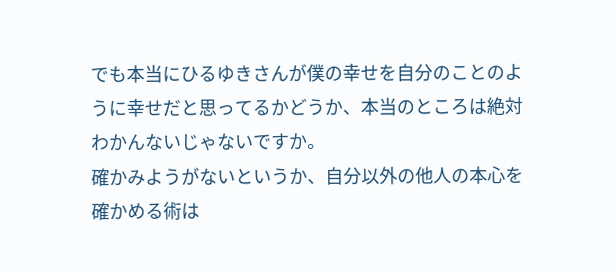でも本当にひるゆきさんが僕の幸せを自分のことのように幸せだと思ってるかどうか、本当のところは絶対わかんないじゃないですか。
確かみようがないというか、自分以外の他人の本心を確かめる術は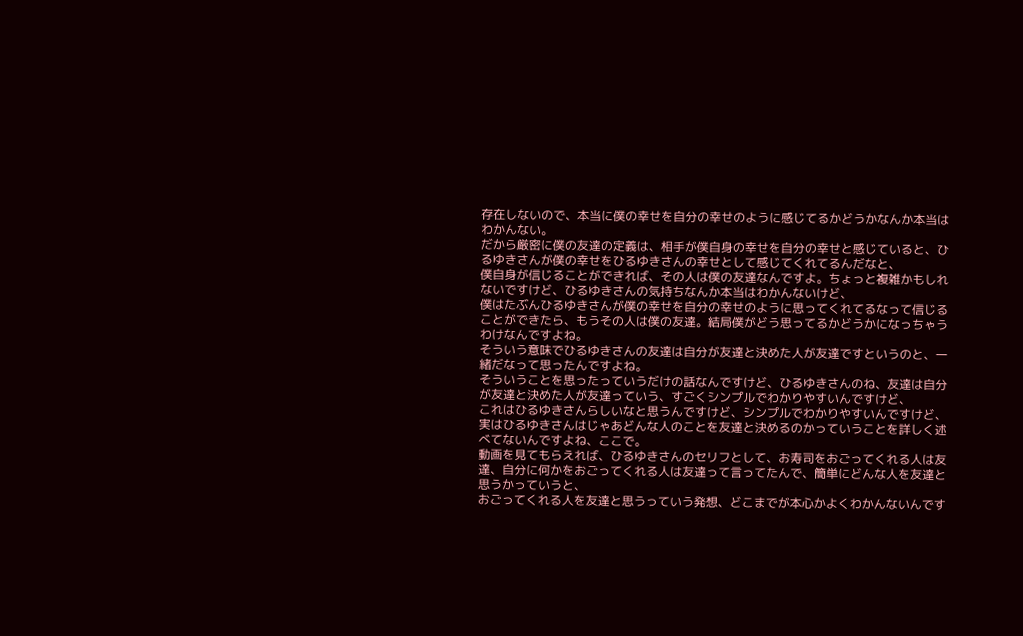存在しないので、本当に僕の幸せを自分の幸せのように感じてるかどうかなんか本当はわかんない。
だから厳密に僕の友達の定義は、相手が僕自身の幸せを自分の幸せと感じていると、ひるゆきさんが僕の幸せをひるゆきさんの幸せとして感じてくれてるんだなと、
僕自身が信じることができれば、その人は僕の友達なんですよ。ちょっと複雑かもしれないですけど、ひるゆきさんの気持ちなんか本当はわかんないけど、
僕はたぶんひるゆきさんが僕の幸せを自分の幸せのように思ってくれてるなって信じることができたら、もうその人は僕の友達。結局僕がどう思ってるかどうかになっちゃうわけなんですよね。
そういう意味でひるゆきさんの友達は自分が友達と決めた人が友達ですというのと、一緒だなって思ったんですよね。
そういうことを思ったっていうだけの話なんですけど、ひるゆきさんのね、友達は自分が友達と決めた人が友達っていう、すごくシンプルでわかりやすいんですけど、
これはひるゆきさんらしいなと思うんですけど、シンプルでわかりやすいんですけど、実はひるゆきさんはじゃあどんな人のことを友達と決めるのかっていうことを詳しく述べてないんですよね、ここで。
動画を見てもらえれば、ひるゆきさんのセリフとして、お寿司をおごってくれる人は友達、自分に何かをおごってくれる人は友達って言ってたんで、簡単にどんな人を友達と思うかっていうと、
おごってくれる人を友達と思うっていう発想、どこまでが本心かよくわかんないんです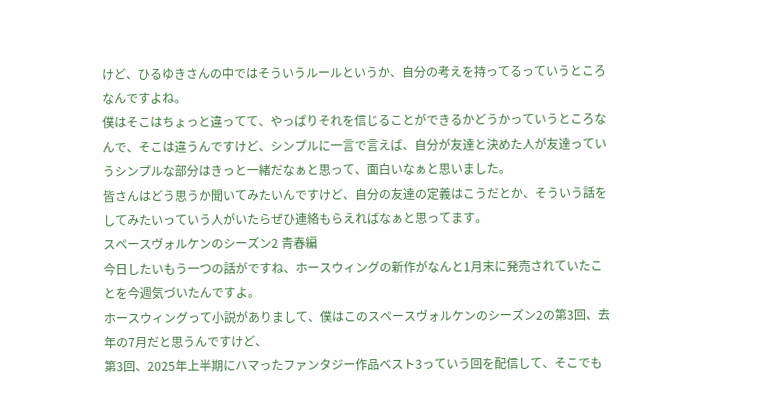けど、ひるゆきさんの中ではそういうルールというか、自分の考えを持ってるっていうところなんですよね。
僕はそこはちょっと違ってて、やっぱりそれを信じることができるかどうかっていうところなんで、そこは違うんですけど、シンプルに一言で言えば、自分が友達と決めた人が友達っていうシンプルな部分はきっと一緒だなぁと思って、面白いなぁと思いました。
皆さんはどう思うか聞いてみたいんですけど、自分の友達の定義はこうだとか、そういう話をしてみたいっていう人がいたらぜひ連絡もらえればなぁと思ってます。
スペースヴォルケンのシーズン2 青春編
今日したいもう一つの話がですね、ホースウィングの新作がなんと1月末に発売されていたことを今週気づいたんですよ。
ホースウィングって小説がありまして、僕はこのスペースヴォルケンのシーズン2の第3回、去年の7月だと思うんですけど、
第3回、2025年上半期にハマったファンタジー作品ベスト3っていう回を配信して、そこでも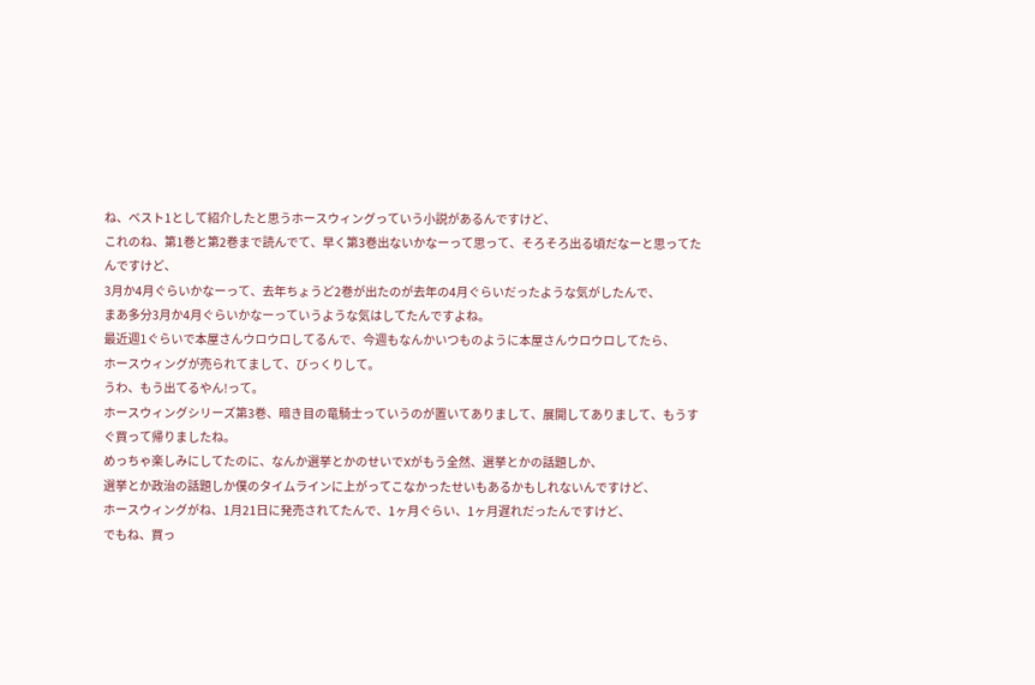ね、ベスト1として紹介したと思うホースウィングっていう小説があるんですけど、
これのね、第1巻と第2巻まで読んでて、早く第3巻出ないかなーって思って、そろそろ出る頃だなーと思ってたんですけど、
3月か4月ぐらいかなーって、去年ちょうど2巻が出たのが去年の4月ぐらいだったような気がしたんで、
まあ多分3月か4月ぐらいかなーっていうような気はしてたんですよね。
最近週1ぐらいで本屋さんウロウロしてるんで、今週もなんかいつものように本屋さんウロウロしてたら、
ホースウィングが売られてまして、びっくりして。
うわ、もう出てるやん!って。
ホースウィングシリーズ第3巻、暗き目の竜騎士っていうのが置いてありまして、展開してありまして、もうすぐ買って帰りましたね。
めっちゃ楽しみにしてたのに、なんか選挙とかのせいでXがもう全然、選挙とかの話題しか、
選挙とか政治の話題しか僕のタイムラインに上がってこなかったせいもあるかもしれないんですけど、
ホースウィングがね、1月21日に発売されてたんで、1ヶ月ぐらい、1ヶ月遅れだったんですけど、
でもね、買っ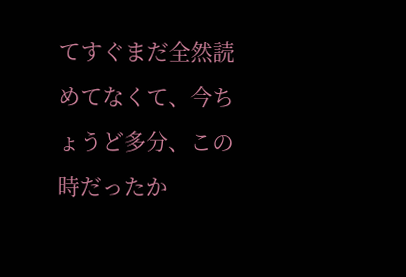てすぐまだ全然読めてなくて、今ちょうど多分、この時だったか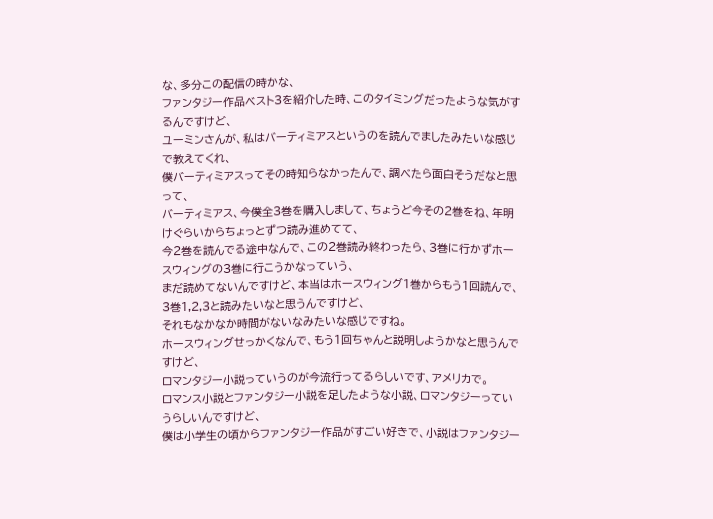な、多分この配信の時かな、
ファンタジー作品ベスト3を紹介した時、このタイミングだったような気がするんですけど、
ユーミンさんが、私はバーティミアスというのを読んでましたみたいな感じで教えてくれ、
僕バーティミアスってその時知らなかったんで、調べたら面白そうだなと思って、
バーティミアス、今僕全3巻を購入しまして、ちょうど今その2巻をね、年明けぐらいからちょっとずつ読み進めてて、
今2巻を読んでる途中なんで、この2巻読み終わったら、3巻に行かずホースウィングの3巻に行こうかなっていう、
まだ読めてないんですけど、本当はホースウィング1巻からもう1回読んで、3巻1,2,3と読みたいなと思うんですけど、
それもなかなか時間がないなみたいな感じですね。
ホースウィングせっかくなんで、もう1回ちゃんと説明しようかなと思うんですけど、
ロマンタジー小説っていうのが今流行ってるらしいです、アメリカで。
ロマンス小説とファンタジー小説を足したような小説、ロマンタジーっていうらしいんですけど、
僕は小学生の頃からファンタジー作品がすごい好きで、小説はファンタジー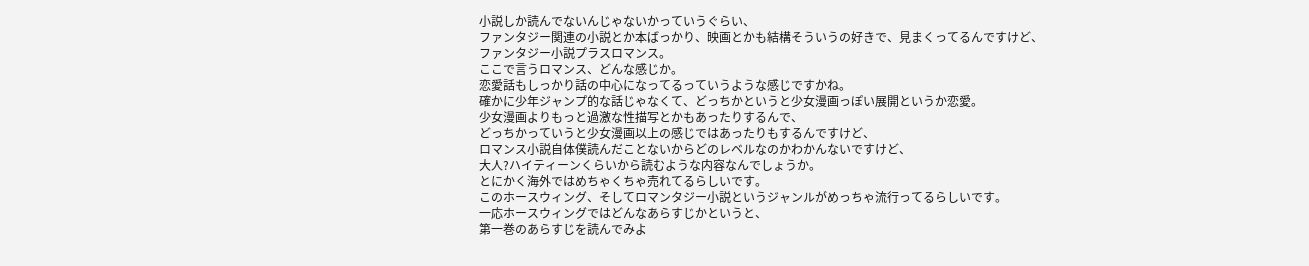小説しか読んでないんじゃないかっていうぐらい、
ファンタジー関連の小説とか本ばっかり、映画とかも結構そういうの好きで、見まくってるんですけど、
ファンタジー小説プラスロマンス。
ここで言うロマンス、どんな感じか。
恋愛話もしっかり話の中心になってるっていうような感じですかね。
確かに少年ジャンプ的な話じゃなくて、どっちかというと少女漫画っぽい展開というか恋愛。
少女漫画よりもっと過激な性描写とかもあったりするんで、
どっちかっていうと少女漫画以上の感じではあったりもするんですけど、
ロマンス小説自体僕読んだことないからどのレベルなのかわかんないですけど、
大人?ハイティーンくらいから読むような内容なんでしょうか。
とにかく海外ではめちゃくちゃ売れてるらしいです。
このホースウィング、そしてロマンタジー小説というジャンルがめっちゃ流行ってるらしいです。
一応ホースウィングではどんなあらすじかというと、
第一巻のあらすじを読んでみよ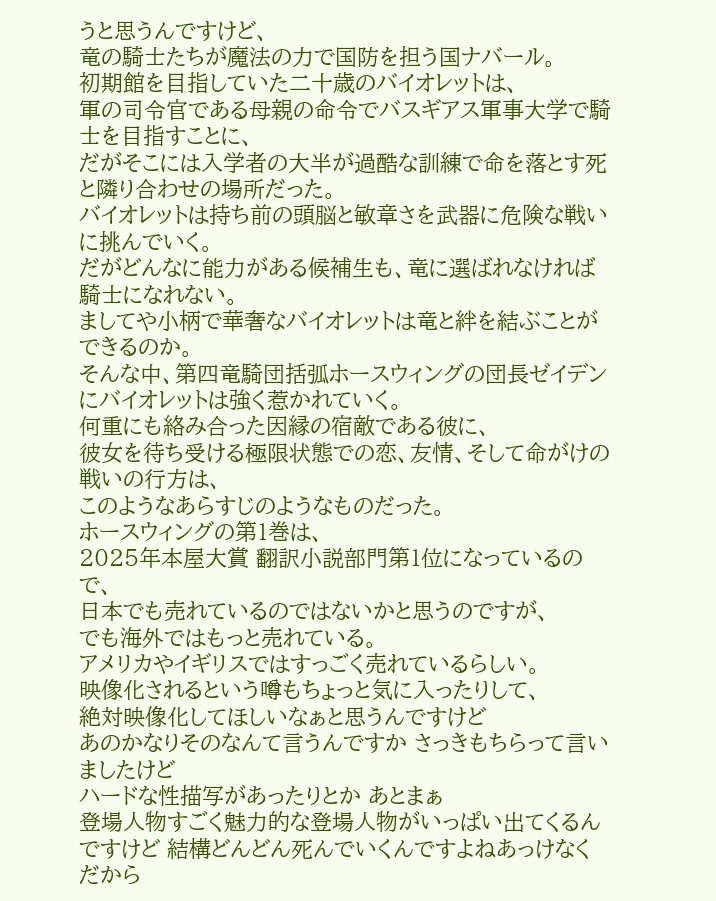うと思うんですけど、
竜の騎士たちが魔法の力で国防を担う国ナバール。
初期館を目指していた二十歳のバイオレットは、
軍の司令官である母親の命令でバスギアス軍事大学で騎士を目指すことに、
だがそこには入学者の大半が過酷な訓練で命を落とす死と隣り合わせの場所だった。
バイオレットは持ち前の頭脳と敏章さを武器に危険な戦いに挑んでいく。
だがどんなに能力がある候補生も、竜に選ばれなければ騎士になれない。
ましてや小柄で華奢なバイオレットは竜と絆を結ぶことができるのか。
そんな中、第四竜騎団括弧ホースウィングの団長ゼイデンにバイオレットは強く惹かれていく。
何重にも絡み合った因縁の宿敵である彼に、
彼女を待ち受ける極限状態での恋、友情、そして命がけの戦いの行方は、
このようなあらすじのようなものだった。
ホースウィングの第1巻は、
2025年本屋大賞 翻訳小説部門第1位になっているので、
日本でも売れているのではないかと思うのですが、
でも海外ではもっと売れている。
アメリカやイギリスではすっごく売れているらしい。
映像化されるという噂もちょっと気に入ったりして、
絶対映像化してほしいなぁと思うんですけど
あのかなりそのなんて言うんですか さっきもちらって言いましたけど
ハードな性描写があったりとか あとまぁ
登場人物すごく魅力的な登場人物がいっぱい出てくるんですけど 結構どんどん死んでいくんですよねあっけなく
だから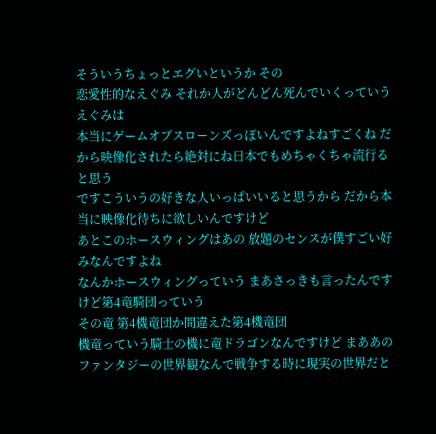そういうちょっとエグいというか その
恋愛性的なえぐみ それか人がどんどん死んでいくっていうえぐみは
本当にゲームオブスローンズっぽいんですよねすごくね だから映像化されたら絶対にね日本でもめちゃくちゃ流行ると思う
ですこういうの好きな人いっぱいいると思うから だから本当に映像化待ちに欲しいんですけど
あとこのホースウィングはあの 放題のセンスが僕すごい好みなんですよね
なんかホースウィングっていう まあさっきも言ったんですけど第4竜騎団っていう
その竜 第4機竜団か間違えた第4機竜団
機竜っていう騎士の機に竜ドラゴンなんですけど まああのファンタジーの世界観なんで戦争する時に現実の世界だと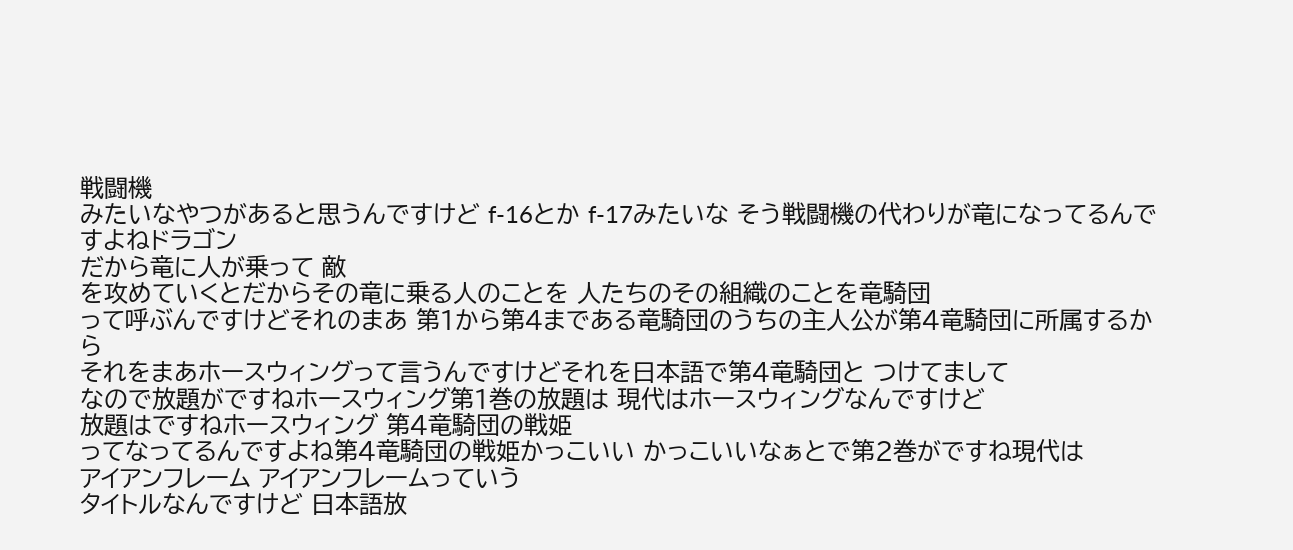戦闘機
みたいなやつがあると思うんですけど f-16とか f-17みたいな そう戦闘機の代わりが竜になってるんですよねドラゴン
だから竜に人が乗って 敵
を攻めていくとだからその竜に乗る人のことを 人たちのその組織のことを竜騎団
って呼ぶんですけどそれのまあ 第1から第4まである竜騎団のうちの主人公が第4竜騎団に所属するから
それをまあホースウィングって言うんですけどそれを日本語で第4竜騎団と つけてまして
なので放題がですねホースウィング第1巻の放題は 現代はホースウィングなんですけど
放題はですねホースウィング 第4竜騎団の戦姫
ってなってるんですよね第4竜騎団の戦姫かっこいい かっこいいなぁとで第2巻がですね現代は
アイアンフレーム アイアンフレームっていう
タイトルなんですけど 日本語放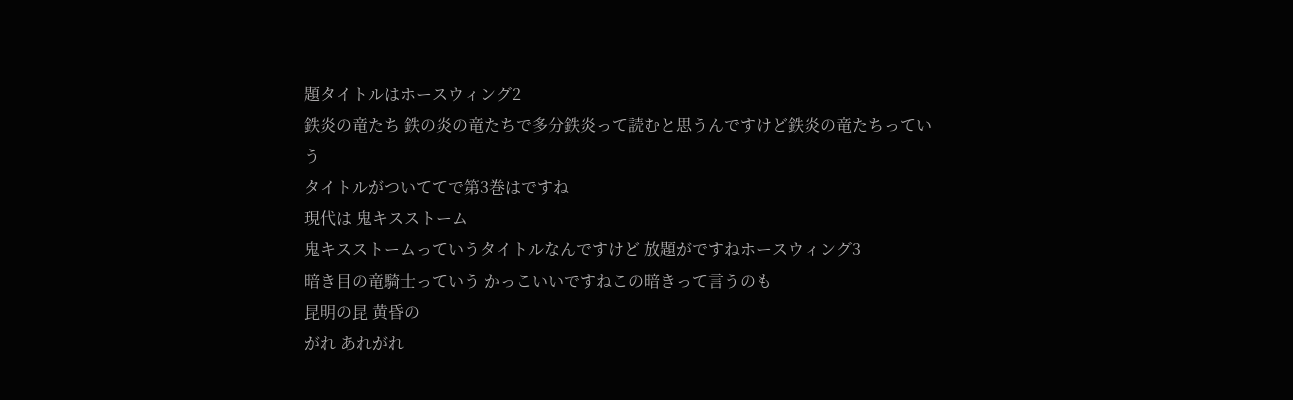題タイトルはホースウィング2
鉄炎の竜たち 鉄の炎の竜たちで多分鉄炎って読むと思うんですけど鉄炎の竜たちっていう
タイトルがついててで第3巻はですね
現代は 鬼キスストーム
鬼キスストームっていうタイトルなんですけど 放題がですねホースウィング3
暗き目の竜騎士っていう かっこいいですねこの暗きって言うのも
昆明の昆 黄昏の
がれ あれがれ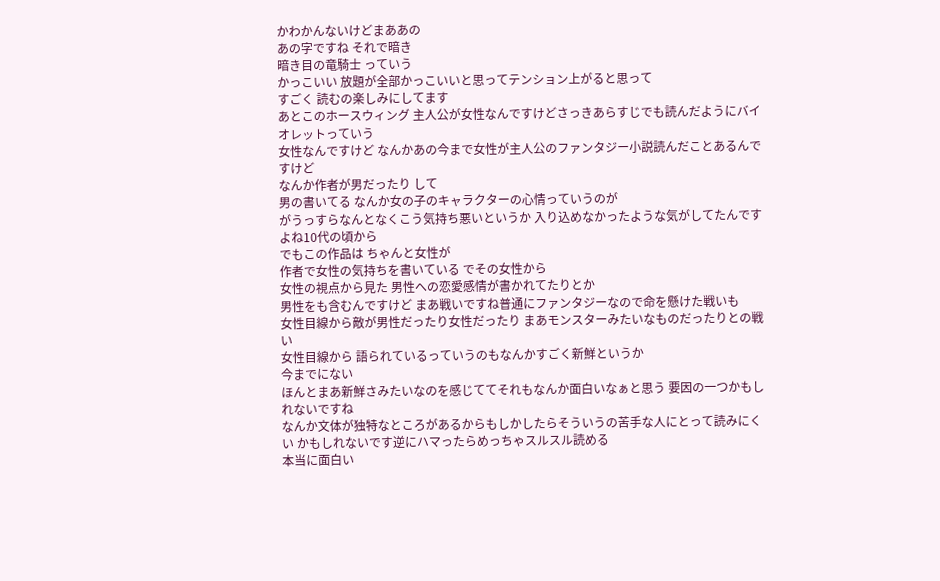かわかんないけどまああの
あの字ですね それで暗き
暗き目の竜騎士 っていう
かっこいい 放題が全部かっこいいと思ってテンション上がると思って
すごく 読むの楽しみにしてます
あとこのホースウィング 主人公が女性なんですけどさっきあらすじでも読んだようにバイオレットっていう
女性なんですけど なんかあの今まで女性が主人公のファンタジー小説読んだことあるんですけど
なんか作者が男だったり して
男の書いてる なんか女の子のキャラクターの心情っていうのが
がうっすらなんとなくこう気持ち悪いというか 入り込めなかったような気がしてたんですよね10代の頃から
でもこの作品は ちゃんと女性が
作者で女性の気持ちを書いている でその女性から
女性の視点から見た 男性への恋愛感情が書かれてたりとか
男性をも含むんですけど まあ戦いですね普通にファンタジーなので命を懸けた戦いも
女性目線から敵が男性だったり女性だったり まあモンスターみたいなものだったりとの戦い
女性目線から 語られているっていうのもなんかすごく新鮮というか
今までにない
ほんとまあ新鮮さみたいなのを感じててそれもなんか面白いなぁと思う 要因の一つかもしれないですね
なんか文体が独特なところがあるからもしかしたらそういうの苦手な人にとって読みにくい かもしれないです逆にハマったらめっちゃスルスル読める
本当に面白い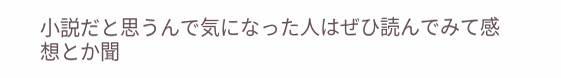小説だと思うんで気になった人はぜひ読んでみて感想とか聞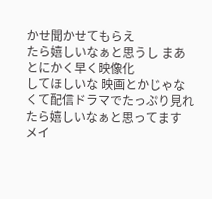かせ聞かせてもらえ
たら嬉しいなぁと思うし まあとにかく早く映像化
してほしいな 映画とかじゃなくて配信ドラマでたっぷり見れたら嬉しいなぁと思ってます
メイ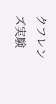クフレンズ実験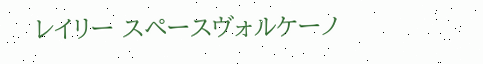レイリー スペースヴォルケーノ